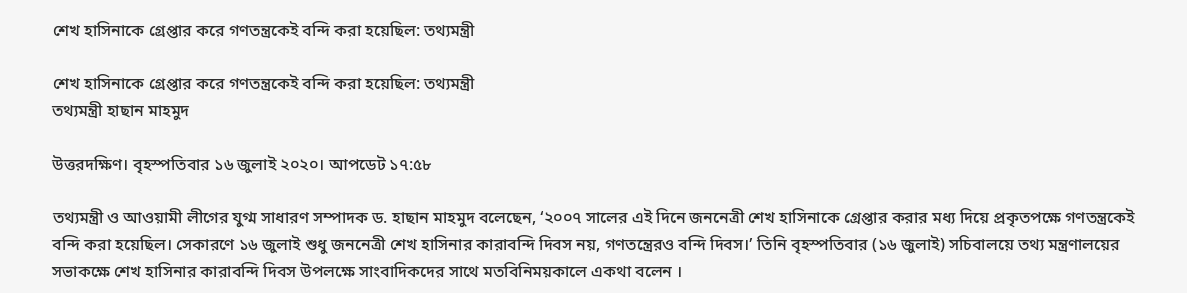শেখ হাসিনাকে গ্রেপ্তার করে গণতন্ত্রকেই বন্দি করা হয়েছিল: তথ্যমন্ত্রী

শেখ হাসিনাকে গ্রেপ্তার করে গণতন্ত্রকেই বন্দি করা হয়েছিল: তথ্যমন্ত্রী
তথ্যমন্ত্রী হাছান মাহমুদ

উত্তরদক্ষিণ। বৃহস্পতিবার ১৬ জুলাই ২০২০। আপডেট ১৭:৫৮

তথ্যমন্ত্রী ও আওয়ামী লীগের যুগ্ম সাধারণ সম্পাদক ড. হাছান মাহমুদ বলেছেন, ‘২০০৭ সালের এই দিনে জননেত্রী শেখ হাসিনাকে গ্রেপ্তার করার মধ্য দিয়ে প্রকৃতপক্ষে গণতন্ত্রকেই বন্দি করা হয়েছিল। সেকারণে ১৬ জুলাই শুধু জননেত্রী শেখ হাসিনার কারাবন্দি দিবস নয়, গণতন্ত্রেরও বন্দি দিবস।’ তিনি বৃহস্পতিবার (১৬ জুলাই) সচিবালয়ে তথ্য মন্ত্রণালয়ের সভাকক্ষে শেখ হাসিনার কারাবন্দি দিবস উপলক্ষে সাংবাদিকদের সাথে মতবিনিময়কালে একথা বলেন ।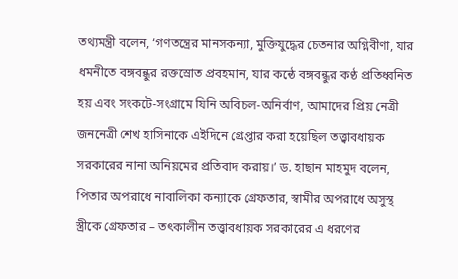তথ্যমন্ত্রী বলেন, ‘গণতন্ত্রের মানসকন্যা, মুক্তিযুদ্ধের চেতনার অগ্নিবীণা, যার ধমনীতে বঙ্গবন্ধুর রক্তস্রোত প্রবহমান, যার কন্ঠে বঙ্গবন্ধুর কণ্ঠ প্রতিধ্বনিত হয় এবং সংকটে-সংগ্রামে যিনি অবিচল-অনির্বাণ, আমাদের প্রিয় নেত্রী জননেত্রী শেখ হাসিনাকে এইদিনে গ্রেপ্তার করা হয়েছিল তত্ত্বাবধায়ক সরকারের নানা অনিয়মের প্রতিবাদ করায়।’ ড. হাছান মাহমুদ বলেন, পিতার অপরাধে নাবালিকা কন্যাকে গ্রেফতার, স্বামীর অপরাধে অসুস্থ স্ত্রীকে গ্রেফতার – তৎকালীন তত্ত্বাবধায়ক সরকারের এ ধরণের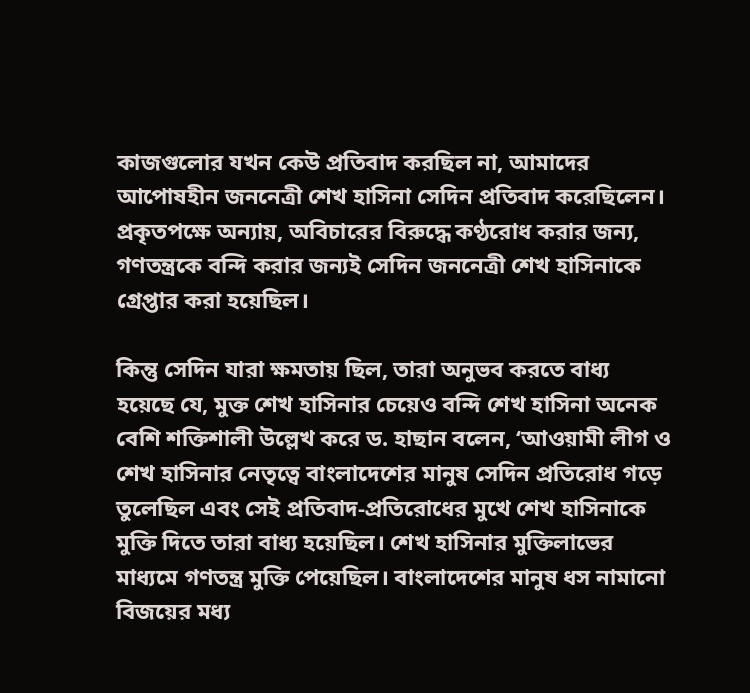কাজগুলোর যখন কেউ প্রতিবাদ করছিল না, আমাদের আপোষহীন জননেত্রী শেখ হাসিনা সেদিন প্রতিবাদ করেছিলেন। প্রকৃতপক্ষে অন্যায়, অবিচারের বিরুদ্ধে কণ্ঠরোধ করার জন্য, গণতন্ত্রকে বন্দি করার জন্যই সেদিন জননেত্রী শেখ হাসিনাকে গ্রেপ্তার করা হয়েছিল।

কিন্তু সেদিন যারা ক্ষমতায় ছিল, তারা অনুভব করতে বাধ্য হয়েছে যে, মুক্ত শেখ হাসিনার চেয়েও বন্দি শেখ হাসিনা অনেক বেশি শক্তিশালী উল্লেখ করে ড. হাছান বলেন, ‘আওয়ামী লীগ ও শেখ হাসিনার নেতৃত্বে বাংলাদেশের মানুষ সেদিন প্রতিরোধ গড়ে তুলেছিল এবং সেই প্রতিবাদ-প্রতিরোধের মুখে শেখ হাসিনাকে মুক্তি দিতে তারা বাধ্য হয়েছিল। শেখ হাসিনার মুক্তিলাভের মাধ্যমে গণতন্ত্র মুক্তি পেয়েছিল। বাংলাদেশের মানুষ ধস নামানো বিজয়ের মধ্য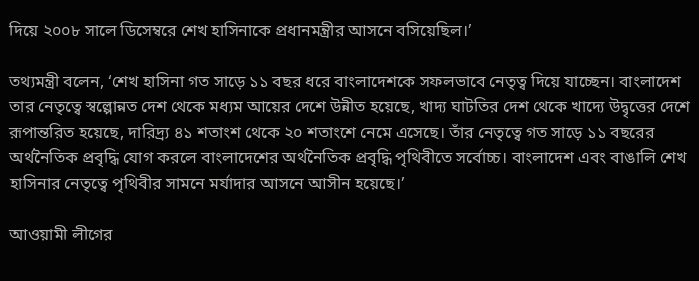দিয়ে ২০০৮ সালে ডিসেম্বরে শেখ হাসিনাকে প্রধানমন্ত্রীর আসনে বসিয়েছিল।’

তথ্যমন্ত্রী বলেন, ‘শেখ হাসিনা গত সাড়ে ১১ বছর ধরে বাংলাদেশকে সফলভাবে নেতৃত্ব দিয়ে যাচ্ছেন। বাংলাদেশ তার নেতৃত্বে স্বল্পোন্নত দেশ থেকে মধ্যম আয়ের দেশে উন্নীত হয়েছে, খাদ্য ঘাটতির দেশ থেকে খাদ্যে উদ্বৃত্তের দেশে রূপান্তরিত হয়েছে, দারিদ্র্য ৪১ শতাংশ থেকে ২০ শতাংশে নেমে এসেছে। তাঁর নেতৃত্বে গত সাড়ে ১১ বছরের অর্থনৈতিক প্রবৃদ্ধি যোগ করলে বাংলাদেশের অর্থনৈতিক প্রবৃদ্ধি পৃথিবীতে সর্বোচ্চ। বাংলাদেশ এবং বাঙালি শেখ হাসিনার নেতৃত্বে পৃথিবীর সামনে মর্যাদার আসনে আসীন হয়েছে।’

আওয়ামী লীগের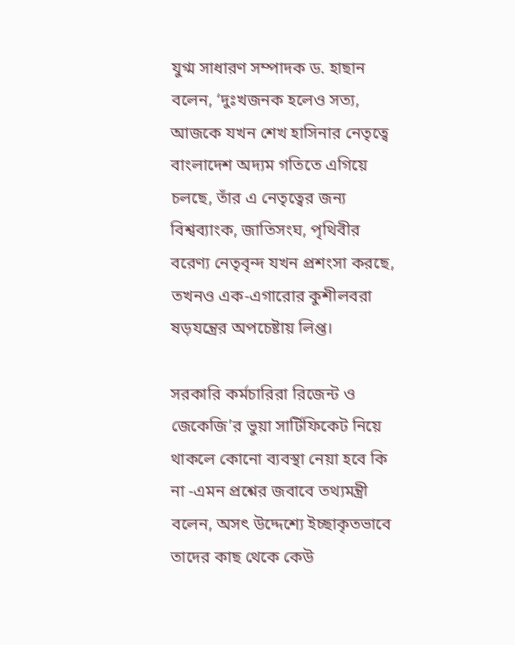যুগ্ম সাধারণ সম্পাদক ড. হাছান বলেন, ‘দুঃখজনক হলেও সত্য, আজকে যখন শেখ হাসিনার নেতৃত্বে বাংলাদেশ অদ্যম গতিতে এগিয়ে চলছে, তাঁর এ নেতৃত্বের জন্য বিশ্বব্যাংক, জাতিসংঘ, পৃথিবীর বরেণ্য নেতৃবৃন্দ যখন প্রশংসা করছে, তখনও এক-এগারোর কুশীলবরা ষড়যন্ত্রের অপচেষ্টায় লিপ্ত।

সরকারি কর্মচারিরা রিজেন্ট ও জেকেজি’র ভুয়া সার্টিফিকেট নিয়ে থাকলে কোনো ব্যবস্থা নেয়া হবে কি না -এমন প্রশ্নের জবাবে তথ্যমন্ত্রী বলেন, অসৎ উদ্দেশ্যে ইচ্ছাকৃতভাবে তাদের কাছ থেকে কেউ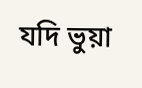যদি ভুয়া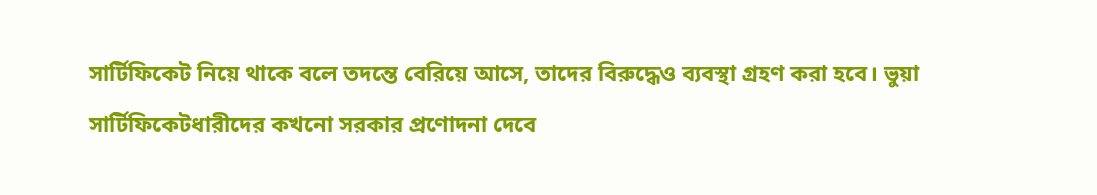সার্টিফিকেট নিয়ে থাকে বলে তদন্তে বেরিয়ে আসে, তাদের বিরুদ্ধেও ব্যবস্থা গ্রহণ করা হবে। ভুয়া সার্টিফিকেটধারীদের কখনো সরকার প্রণোদনা দেবে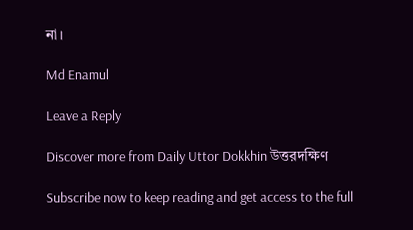না।

Md Enamul

Leave a Reply

Discover more from Daily Uttor Dokkhin উত্তরদক্ষিণ

Subscribe now to keep reading and get access to the full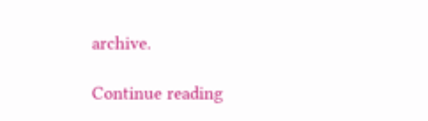archive.

Continue reading